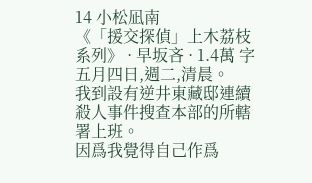14 小松凪南
《「援交探偵」上木荔枝系列》 · 早坂吝 · 1.4萬 字
五月四日,週二,清晨。
我到設有逆井東藏邸連續殺人事件搜查本部的所轄署上班。
因爲我覺得自己作爲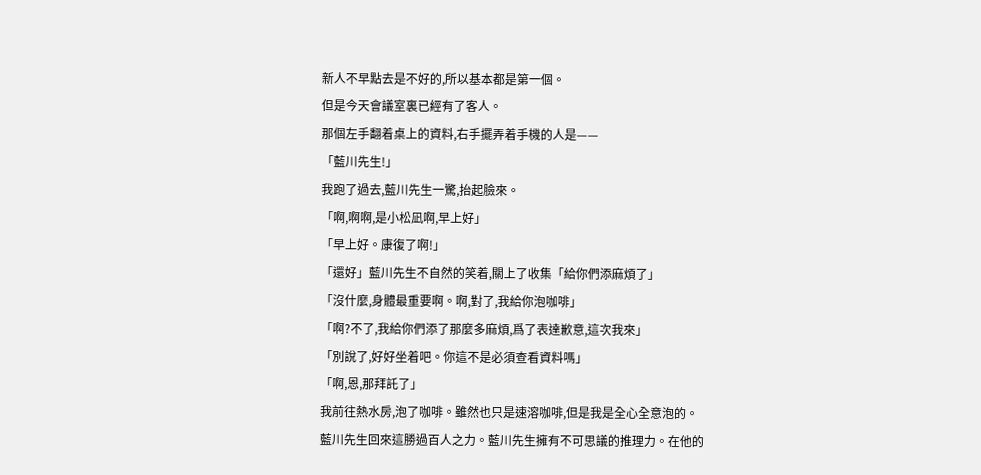新人不早點去是不好的,所以基本都是第一個。
但是今天會議室裏已經有了客人。
那個左手翻着桌上的資料,右手擺弄着手機的人是——
「藍川先生!」
我跑了過去,藍川先生一驚,抬起臉來。
「啊,啊啊,是小松凪啊,早上好」
「早上好。康復了啊!」
「還好」藍川先生不自然的笑着,關上了收集「給你們添麻煩了」
「沒什麼,身體最重要啊。啊,對了,我給你泡咖啡」
「啊?不了,我給你們添了那麼多麻煩,爲了表達歉意,這次我來」
「別說了,好好坐着吧。你這不是必須查看資料嗎」
「啊,恩,那拜託了」
我前往熱水房,泡了咖啡。雖然也只是速溶咖啡,但是我是全心全意泡的。
藍川先生回來這勝過百人之力。藍川先生擁有不可思議的推理力。在他的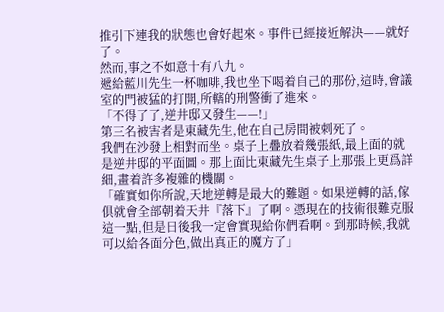推引下連我的狀態也會好起來。事件已經接近解決——就好了。
然而,事之不如意十有八九。
遞給藍川先生一杯咖啡,我也坐下喝着自己的那份,這時,會議室的門被猛的打開,所轄的刑警衝了進來。
「不得了了,逆井邸又發生——!」
第三名被害者是東藏先生,他在自己房間被刺死了。
我們在沙發上相對而坐。桌子上疊放着幾張紙,最上面的就是逆井邸的平面圖。那上面比東藏先生桌子上那張上更爲詳細,畫着許多複雜的機關。
「確實如你所說,天地逆轉是最大的難題。如果逆轉的話,傢俱就會全部朝着天井『落下』了啊。憑現在的技術很難克服這一點,但是日後我一定會實現給你們看啊。到那時候,我就可以給各面分色,做出真正的魔方了」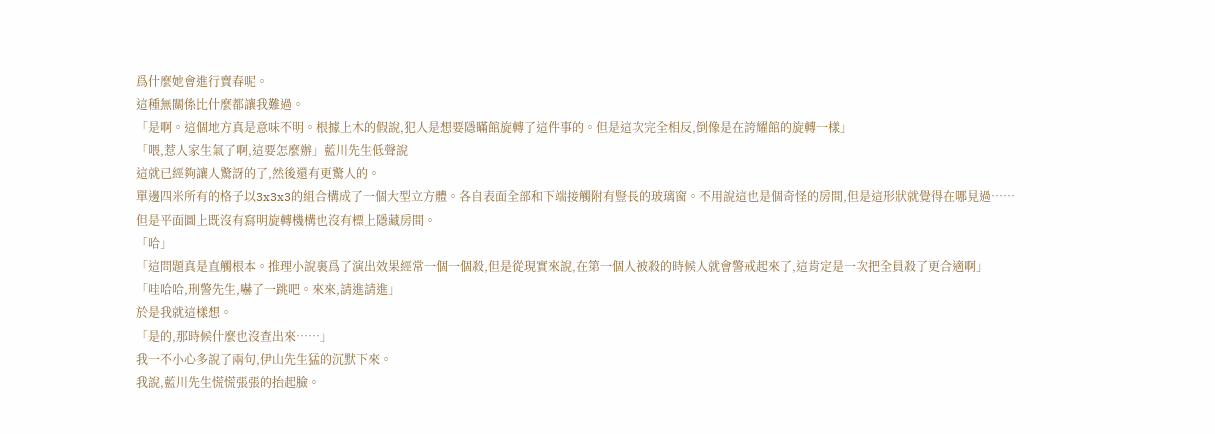爲什麼她會進行賣春呢。
這種無關係比什麼都讓我難過。
「是啊。這個地方真是意味不明。根據上木的假說,犯人是想要隱瞞館旋轉了這件事的。但是這次完全相反,倒像是在誇耀館的旋轉一樣」
「喂,惹人家生氣了啊,這要怎麼辦」藍川先生低聲說
這就已經夠讓人驚訝的了,然後還有更驚人的。
單邊四米所有的格子以3x3x3的組合構成了一個大型立方體。各自表面全部和下端接觸附有豎長的玻璃窗。不用說這也是個奇怪的房間,但是這形狀就覺得在哪見過……
但是平面圖上既沒有寫明旋轉機構也沒有標上隱藏房間。
「哈」
「這問題真是直觸根本。推理小說裏爲了演出效果經常一個一個殺,但是從現實來說,在第一個人被殺的時候人就會警戒起來了,這肯定是一次把全員殺了更合適啊」
「哇哈哈,刑警先生,嚇了一跳吧。來來,請進請進」
於是我就這樣想。
「是的,那時候什麼也沒查出來……」
我一不小心多說了兩句,伊山先生猛的沉默下來。
我說,藍川先生慌慌張張的抬起臉。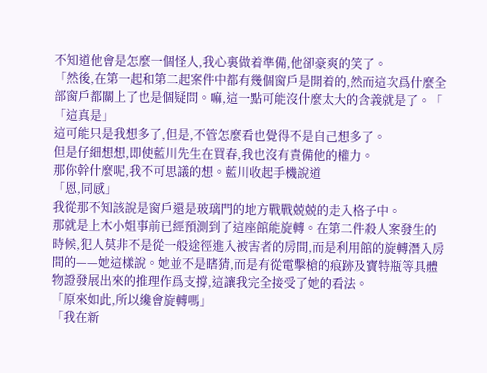不知道他會是怎麼一個怪人,我心裏做着準備,他卻豪爽的笑了。
「然後,在第一起和第二起案件中都有幾個窗戶是開着的,然而這次爲什麼全部窗戶都關上了也是個疑問。嘛,這一點可能沒什麼太大的含義就是了。「
「這真是」
這可能只是我想多了,但是,不管怎麼看也覺得不是自己想多了。
但是仔細想想,即使藍川先生在買春,我也沒有責備他的權力。
那你幹什麼呢,我不可思議的想。藍川收起手機說道
「恩,同感」
我從那不知該說是窗戶還是玻璃門的地方戰戰兢兢的走入格子中。
那就是上木小姐事前已經預測到了這座館能旋轉。在第二件殺人案發生的時候,犯人莫非不是從一般途徑進入被害者的房間,而是利用館的旋轉潛入房間的——她這樣說。她並不是瞎猜,而是有從電擊槍的痕跡及寶特瓶等具體物證發展出來的推理作爲支撐,這讓我完全接受了她的看法。
「原來如此,所以纔會旋轉嗎」
「我在新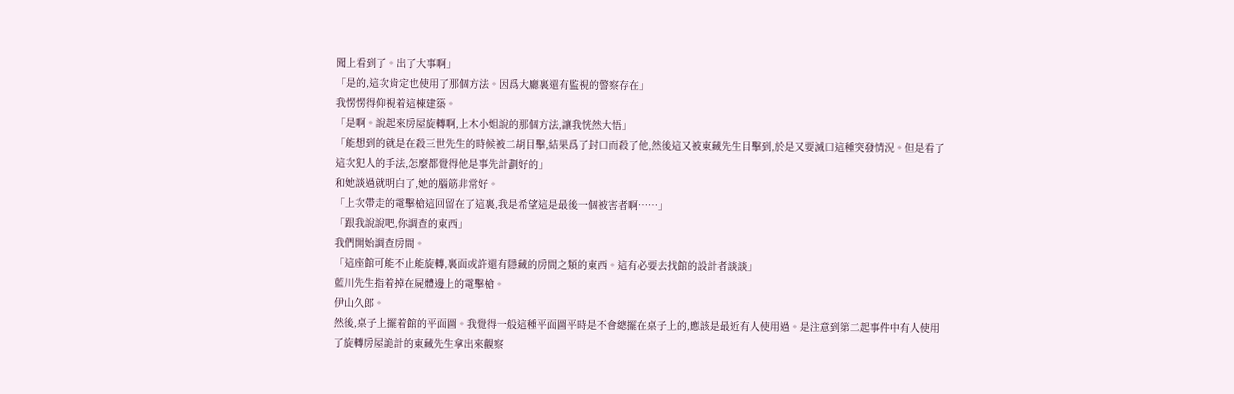聞上看到了。出了大事啊」
「是的,這次肯定也使用了那個方法。因爲大廳裏還有監視的警察存在」
我愣愣得仰視着這棟建築。
「是啊。說起來房屋旋轉啊,上木小姐說的那個方法,讓我恍然大悟」
「能想到的就是在殺三世先生的時候被二胡目擊,結果爲了封口而殺了他,然後這又被東藏先生目擊到,於是又要滅口這種突發情況。但是看了這次犯人的手法,怎麼都覺得他是事先計劃好的」
和她談過就明白了,她的腦筋非常好。
「上次帶走的電擊槍這回留在了這裏,我是希望這是最後一個被害者啊……」
「跟我說說吧,你調查的東西」
我們開始調查房間。
「這座館可能不止能旋轉,裏面或許還有隱藏的房間之類的東西。這有必要去找館的設計者談談」
藍川先生指着掉在屍體邊上的電擊槍。
伊山久郎。
然後,桌子上擺着館的平面圖。我覺得一般這種平面圖平時是不會總擺在桌子上的,應該是最近有人使用過。是注意到第二起事件中有人使用了旋轉房屋詭計的東藏先生拿出來觀察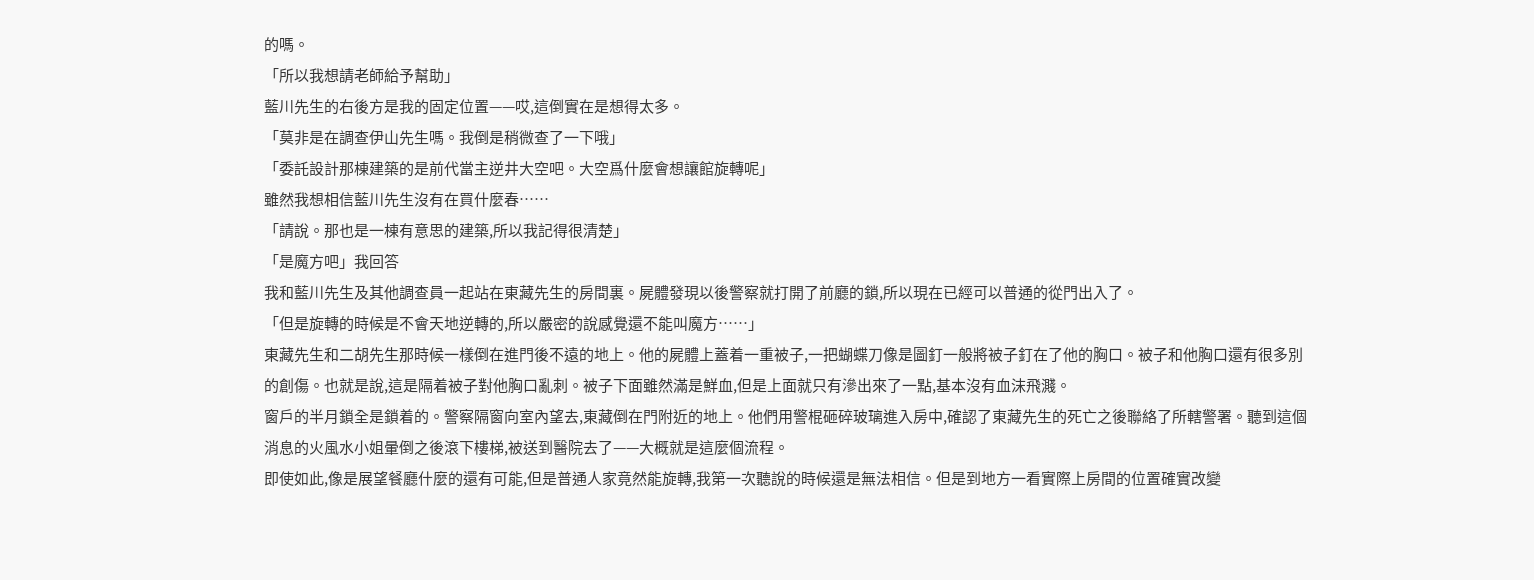的嗎。
「所以我想請老師給予幫助」
藍川先生的右後方是我的固定位置——哎,這倒實在是想得太多。
「莫非是在調查伊山先生嗎。我倒是稍微查了一下哦」
「委託設計那棟建築的是前代當主逆井大空吧。大空爲什麼會想讓館旋轉呢」
雖然我想相信藍川先生沒有在買什麼春……
「請說。那也是一棟有意思的建築,所以我記得很清楚」
「是魔方吧」我回答
我和藍川先生及其他調查員一起站在東藏先生的房間裏。屍體發現以後警察就打開了前廳的鎖,所以現在已經可以普通的從門出入了。
「但是旋轉的時候是不會天地逆轉的,所以嚴密的說感覺還不能叫魔方……」
東藏先生和二胡先生那時候一樣倒在進門後不遠的地上。他的屍體上蓋着一重被子,一把蝴蝶刀像是圖釘一般將被子釘在了他的胸口。被子和他胸口還有很多別的創傷。也就是說,這是隔着被子對他胸口亂刺。被子下面雖然滿是鮮血,但是上面就只有滲出來了一點,基本沒有血沫飛濺。
窗戶的半月鎖全是鎖着的。警察隔窗向室內望去,東藏倒在門附近的地上。他們用警棍砸碎玻璃進入房中,確認了東藏先生的死亡之後聯絡了所轄警署。聽到這個消息的火風水小姐暈倒之後滾下樓梯,被送到醫院去了——大概就是這麼個流程。
即使如此,像是展望餐廳什麼的還有可能,但是普通人家竟然能旋轉,我第一次聽說的時候還是無法相信。但是到地方一看實際上房間的位置確實改變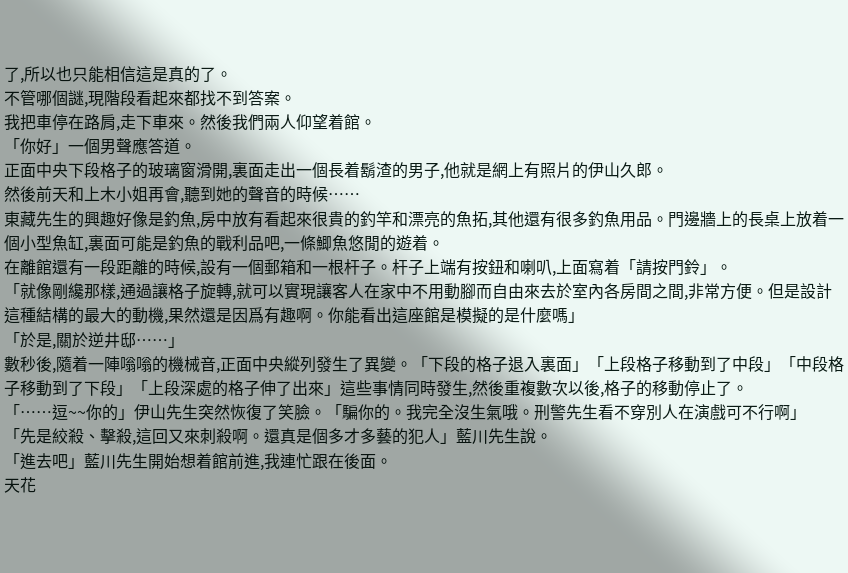了,所以也只能相信這是真的了。
不管哪個謎,現階段看起來都找不到答案。
我把車停在路肩,走下車來。然後我們兩人仰望着館。
「你好」一個男聲應答道。
正面中央下段格子的玻璃窗滑開,裏面走出一個長着鬍渣的男子,他就是網上有照片的伊山久郎。
然後前天和上木小姐再會,聽到她的聲音的時候……
東藏先生的興趣好像是釣魚,房中放有看起來很貴的釣竿和漂亮的魚拓,其他還有很多釣魚用品。門邊牆上的長桌上放着一個小型魚缸,裏面可能是釣魚的戰利品吧,一條鯽魚悠閒的遊着。
在離館還有一段距離的時候,設有一個郵箱和一根杆子。杆子上端有按鈕和喇叭,上面寫着「請按門鈴」。
「就像剛纔那樣,通過讓格子旋轉,就可以實現讓客人在家中不用動腳而自由來去於室內各房間之間,非常方便。但是設計這種結構的最大的動機,果然還是因爲有趣啊。你能看出這座館是模擬的是什麼嗎」
「於是,關於逆井邸……」
數秒後,隨着一陣嗡嗡的機械音,正面中央縱列發生了異變。「下段的格子退入裏面」「上段格子移動到了中段」「中段格子移動到了下段」「上段深處的格子伸了出來」這些事情同時發生,然後重複數次以後,格子的移動停止了。
「……逗~~你的」伊山先生突然恢復了笑臉。「騙你的。我完全沒生氣哦。刑警先生看不穿別人在演戲可不行啊」
「先是絞殺、擊殺,這回又來刺殺啊。還真是個多才多藝的犯人」藍川先生說。
「進去吧」藍川先生開始想着館前進,我連忙跟在後面。
天花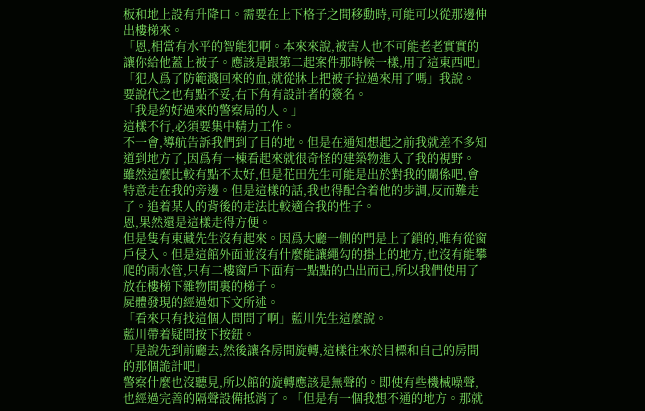板和地上設有升降口。需要在上下格子之間移動時,可能可以從那邊伸出樓梯來。
「恩,相當有水平的智能犯啊。本來來說,被害人也不可能老老實實的讓你給他蓋上被子。應該是跟第二起案件那時候一樣,用了這東西吧」
「犯人爲了防範濺回來的血,就從牀上把被子拉過來用了嗎」我說。
要說代之也有點不妥,右下角有設計者的簽名。
「我是約好過來的警察局的人。」
這樣不行,必須要集中精力工作。
不一會,導航告訴我們到了目的地。但是在通知想起之前我就差不多知道到地方了,因爲有一棟看起來就很奇怪的建築物進入了我的視野。
雖然這麼比較有點不太好,但是花田先生可能是出於對我的關係吧,會特意走在我的旁邊。但是這樣的話,我也得配合着他的步調,反而難走了。追着某人的背後的走法比較適合我的性子。
恩,果然還是這樣走得方便。
但是隻有東藏先生沒有起來。因爲大廳一側的門是上了鎖的,唯有從窗戶侵入。但是這館外面並沒有什麼能讓繩勾的掛上的地方,也沒有能攀爬的雨水管,只有二樓窗戶下面有一點點的凸出而已,所以我們使用了放在樓梯下雜物間裏的梯子。
屍體發現的經過如下文所述。
「看來只有找這個人問問了啊」藍川先生這麼說。
藍川帶着疑問按下按鈕。
「是說先到前廳去,然後讓各房間旋轉,這樣往來於目標和自己的房間的那個詭計吧」
警察什麼也沒聽見,所以館的旋轉應該是無聲的。即使有些機械噪聲,也經過完善的隔聲設備抵消了。「但是有一個我想不通的地方。那就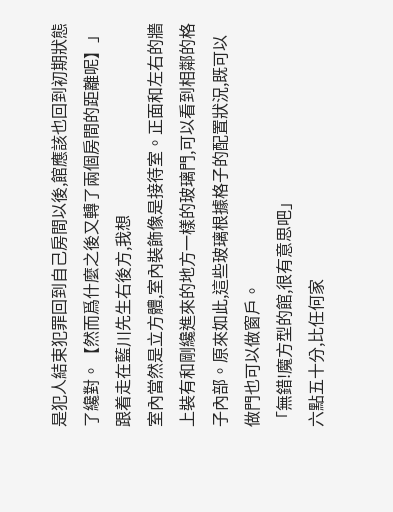是犯人結束犯罪回到自己房間以後,館應該也回到初期狀態了纔對。【然而爲什麼之後又轉了兩個房間的距離呢】」
跟着走在藍川先生右後方,我想
室內當然是立方體,室內裝飾像是接待室。正面和左右的牆上裝有和剛纔進來的地方一樣的玻璃門,可以看到相鄰的格子內部。原來如此,這些玻璃根據格子的配置狀況,既可以做門也可以做窗戶。
「無錯!魔方型的館,很有意思吧」
六點五十分,比任何家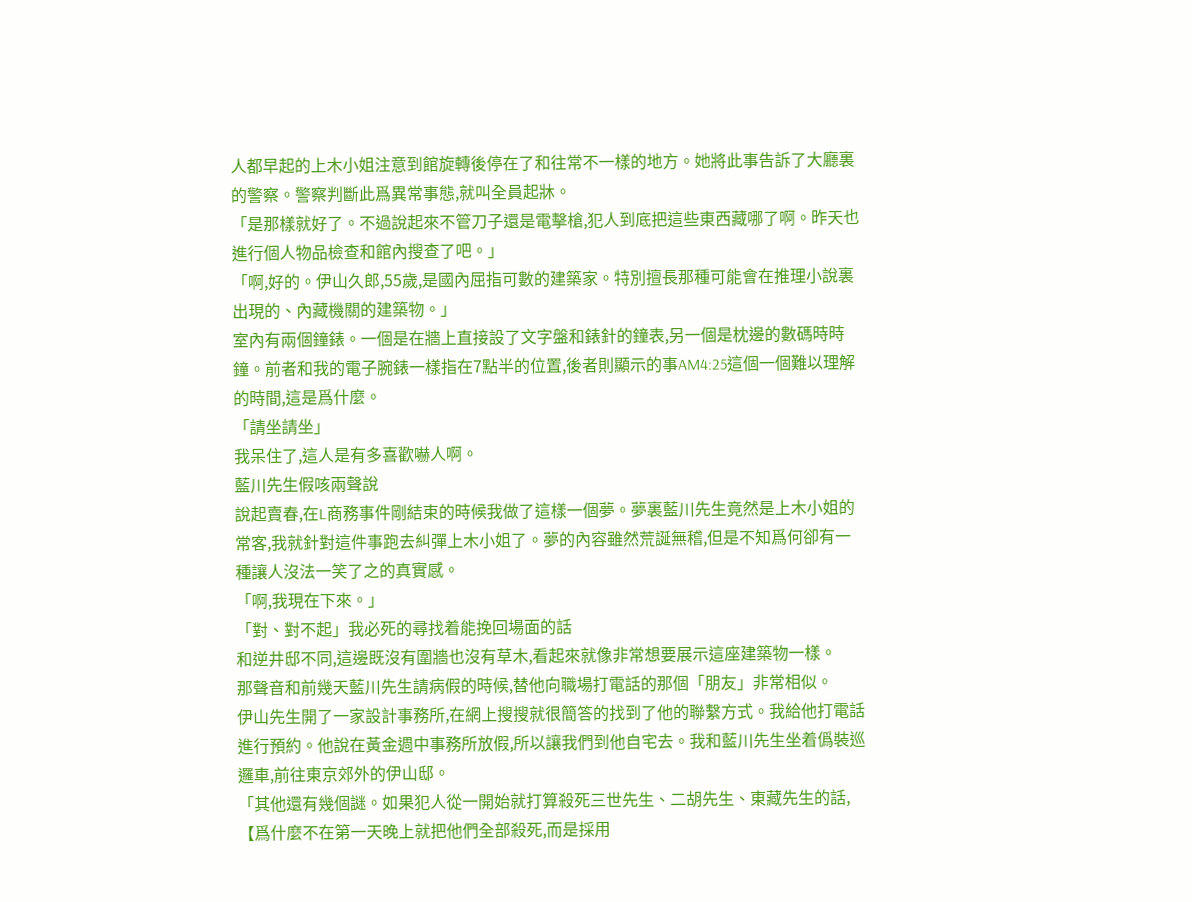人都早起的上木小姐注意到館旋轉後停在了和往常不一樣的地方。她將此事告訴了大廳裏的警察。警察判斷此爲異常事態,就叫全員起牀。
「是那樣就好了。不過說起來不管刀子還是電擊槍,犯人到底把這些東西藏哪了啊。昨天也進行個人物品檢查和館內搜查了吧。」
「啊,好的。伊山久郎,55歲,是國內屈指可數的建築家。特別擅長那種可能會在推理小說裏出現的、內藏機關的建築物。」
室內有兩個鐘錶。一個是在牆上直接設了文字盤和錶針的鐘表,另一個是枕邊的數碼時時鐘。前者和我的電子腕錶一樣指在7點半的位置,後者則顯示的事AM4:25這個一個難以理解的時間,這是爲什麼。
「請坐請坐」
我呆住了,這人是有多喜歡嚇人啊。
藍川先生假咳兩聲說
說起賣春,在L商務事件剛結束的時候我做了這樣一個夢。夢裏藍川先生竟然是上木小姐的常客,我就針對這件事跑去糾彈上木小姐了。夢的內容雖然荒誕無稽,但是不知爲何卻有一種讓人沒法一笑了之的真實感。
「啊,我現在下來。」
「對、對不起」我必死的尋找着能挽回場面的話
和逆井邸不同,這邊既沒有圍牆也沒有草木,看起來就像非常想要展示這座建築物一樣。
那聲音和前幾天藍川先生請病假的時候,替他向職場打電話的那個「朋友」非常相似。
伊山先生開了一家設計事務所,在網上搜搜就很簡答的找到了他的聯繫方式。我給他打電話進行預約。他說在黃金週中事務所放假,所以讓我們到他自宅去。我和藍川先生坐着僞裝巡邏車,前往東京郊外的伊山邸。
「其他還有幾個謎。如果犯人從一開始就打算殺死三世先生、二胡先生、東藏先生的話,【爲什麼不在第一天晚上就把他們全部殺死,而是採用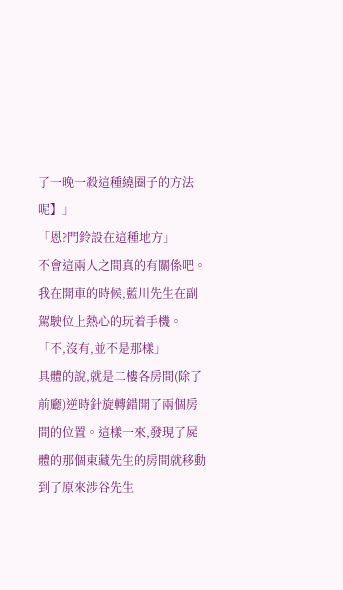了一晚一殺這種繞圈子的方法呢】」
「恩?門鈴設在這種地方」
不會這兩人之間真的有關係吧。
我在開車的時候,藍川先生在副駕駛位上熱心的玩着手機。
「不,沒有,並不是那樣」
具體的說,就是二樓各房間(除了前廳)逆時針旋轉錯開了兩個房間的位置。這樣一來,發現了屍體的那個東藏先生的房間就移動到了原來涉谷先生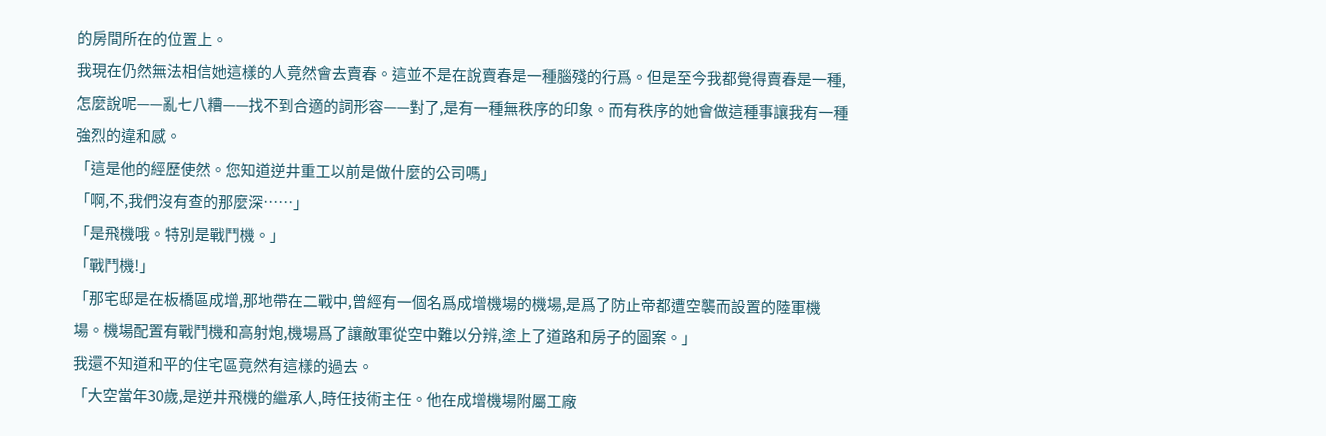的房間所在的位置上。
我現在仍然無法相信她這樣的人竟然會去賣春。這並不是在說賣春是一種腦殘的行爲。但是至今我都覺得賣春是一種,怎麼說呢——亂七八糟——找不到合適的詞形容——對了,是有一種無秩序的印象。而有秩序的她會做這種事讓我有一種強烈的違和感。
「這是他的經歷使然。您知道逆井重工以前是做什麼的公司嗎」
「啊,不,我們沒有查的那麼深……」
「是飛機哦。特別是戰鬥機。」
「戰鬥機!」
「那宅邸是在板橋區成增,那地帶在二戰中,曾經有一個名爲成增機場的機場,是爲了防止帝都遭空襲而設置的陸軍機場。機場配置有戰鬥機和高射炮,機場爲了讓敵軍從空中難以分辨,塗上了道路和房子的圖案。」
我還不知道和平的住宅區竟然有這樣的過去。
「大空當年30歲,是逆井飛機的繼承人,時任技術主任。他在成增機場附屬工廠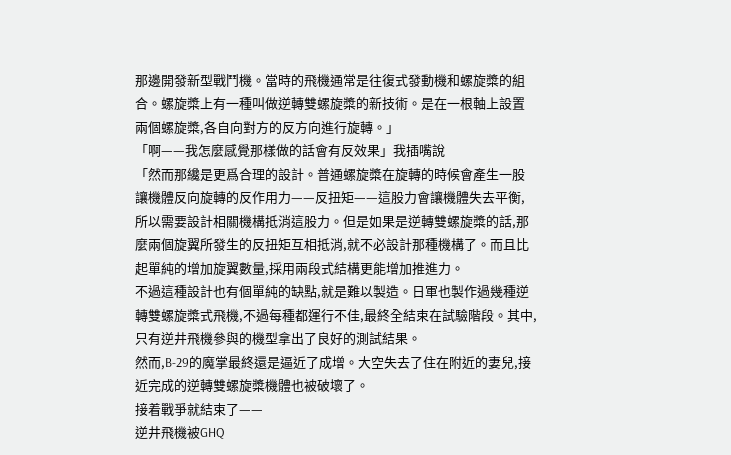那邊開發新型戰鬥機。當時的飛機通常是往復式發動機和螺旋槳的組合。螺旋槳上有一種叫做逆轉雙螺旋槳的新技術。是在一根軸上設置兩個螺旋槳,各自向對方的反方向進行旋轉。」
「啊——我怎麼感覺那樣做的話會有反效果」我插嘴說
「然而那纔是更爲合理的設計。普通螺旋槳在旋轉的時候會產生一股讓機體反向旋轉的反作用力——反扭矩——這股力會讓機體失去平衡,所以需要設計相關機構抵消這股力。但是如果是逆轉雙螺旋槳的話,那麼兩個旋翼所發生的反扭矩互相抵消,就不必設計那種機構了。而且比起單純的增加旋翼數量,採用兩段式結構更能增加推進力。
不過這種設計也有個單純的缺點,就是難以製造。日軍也製作過幾種逆轉雙螺旋槳式飛機,不過每種都運行不佳,最終全結束在試驗階段。其中,只有逆井飛機參與的機型拿出了良好的測試結果。
然而,B-29的魔掌最終還是逼近了成增。大空失去了住在附近的妻兒,接近完成的逆轉雙螺旋槳機體也被破壞了。
接着戰爭就結束了——
逆井飛機被GHQ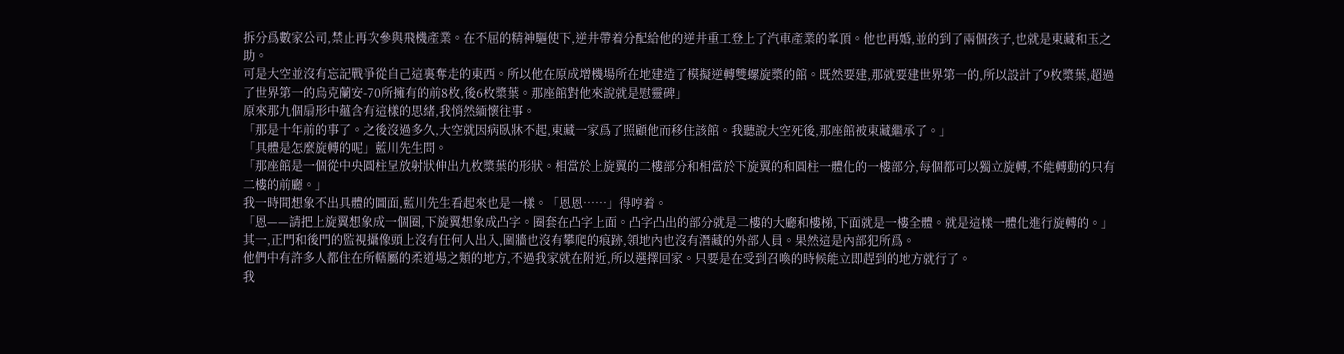拆分爲數家公司,禁止再次參與飛機產業。在不屈的精神驅使下,逆井帶着分配給他的逆井重工登上了汽車產業的峯頂。他也再婚,並的到了兩個孩子,也就是東藏和玉之助。
可是大空並沒有忘記戰爭從自己這裏奪走的東西。所以他在原成增機場所在地建造了模擬逆轉雙螺旋槳的館。既然要建,那就要建世界第一的,所以設計了9枚槳葉,超過了世界第一的烏克蘭安-70所擁有的前8枚,後6枚槳葉。那座館對他來說就是慰靈碑」
原來那九個扇形中蘊含有這樣的思緒,我悄然緬懷往事。
「那是十年前的事了。之後沒過多久,大空就因病臥牀不起,東藏一家爲了照顧他而移住該館。我聽說大空死後,那座館被東藏繼承了。」
「具體是怎麼旋轉的呢」藍川先生問。
「那座館是一個從中央圓柱呈放射狀伸出九枚槳葉的形狀。相當於上旋翼的二樓部分和相當於下旋翼的和圓柱一體化的一樓部分,每個都可以獨立旋轉,不能轉動的只有二樓的前廳。」
我一時間想象不出具體的圖面,藍川先生看起來也是一樣。「恩恩……」得哼着。
「恩——請把上旋翼想象成一個圈,下旋翼想象成凸字。圈套在凸字上面。凸字凸出的部分就是二樓的大廳和樓梯,下面就是一樓全體。就是這樣一體化進行旋轉的。」
其一,正門和後門的監視攝像頭上沒有任何人出入,圍牆也沒有攀爬的痕跡,領地內也沒有潛藏的外部人員。果然這是內部犯所爲。
他們中有許多人都住在所轄屬的柔道場之類的地方,不過我家就在附近,所以選擇回家。只要是在受到召喚的時候能立即趕到的地方就行了。
我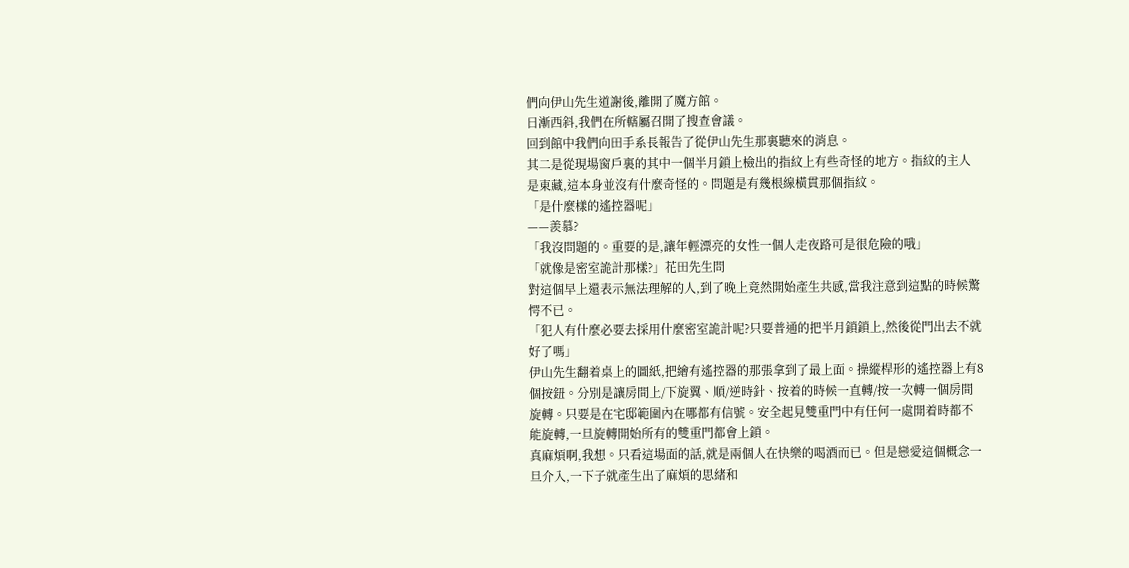們向伊山先生道謝後,離開了魔方館。
日漸西斜,我們在所轄屬召開了搜查會議。
回到館中我們向田手系長報告了從伊山先生那裏聽來的消息。
其二是從現場窗戶裏的其中一個半月鎖上檢出的指紋上有些奇怪的地方。指紋的主人是東藏,這本身並沒有什麼奇怪的。問題是有幾根線橫貫那個指紋。
「是什麼樣的遙控器呢」
——羨慕?
「我沒問題的。重要的是,讓年輕漂亮的女性一個人走夜路可是很危險的哦」
「就像是密室詭計那樣?」花田先生問
對這個早上還表示無法理解的人,到了晚上竟然開始產生共感,當我注意到這點的時候驚愕不已。
「犯人有什麼必要去採用什麼密室詭計呢?只要普通的把半月鎖鎖上,然後從門出去不就好了嗎」
伊山先生翻着桌上的圖紙,把繪有遙控器的那張拿到了最上面。操縱桿形的遙控器上有8個按鈕。分別是讓房間上/下旋翼、順/逆時針、按着的時候一直轉/按一次轉一個房間旋轉。只要是在宅邸範圍內在哪都有信號。安全起見雙重門中有任何一處開着時都不能旋轉,一旦旋轉開始所有的雙重門都會上鎖。
真麻煩啊,我想。只看這場面的話,就是兩個人在快樂的喝酒而已。但是戀愛這個概念一旦介入,一下子就產生出了麻煩的思緒和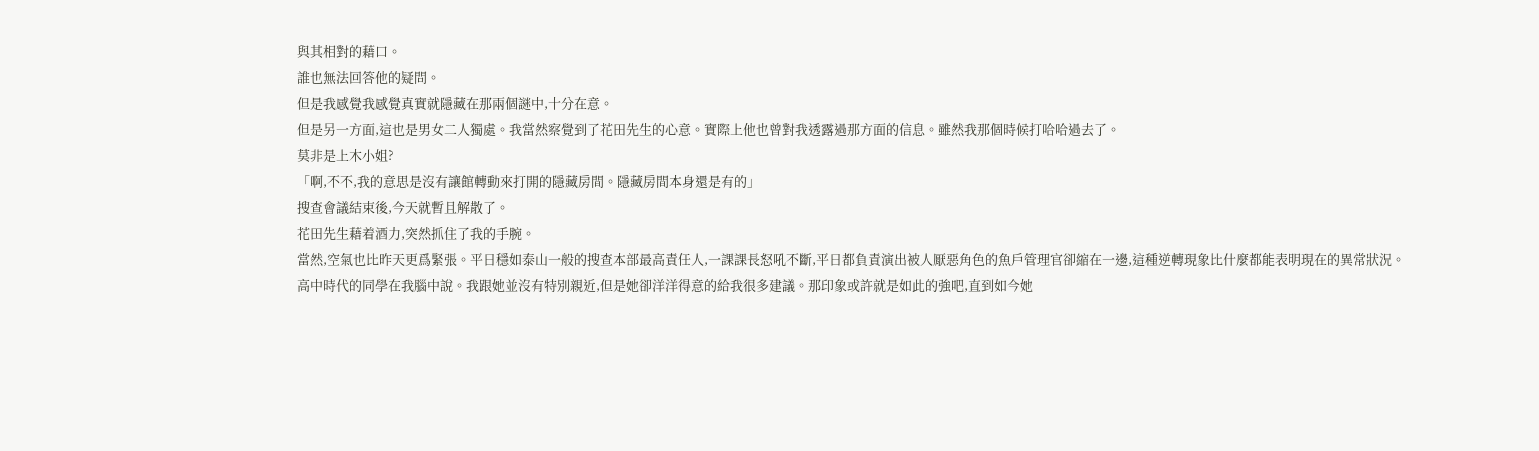與其相對的藉口。
誰也無法回答他的疑問。
但是我感覺我感覺真實就隱藏在那兩個謎中,十分在意。
但是另一方面,這也是男女二人獨處。我當然察覺到了花田先生的心意。實際上他也曾對我透露過那方面的信息。雖然我那個時候打哈哈過去了。
莫非是上木小姐?
「啊,不不,我的意思是沒有讓館轉動來打開的隱藏房間。隱藏房間本身還是有的」
搜查會議結束後,今天就暫且解散了。
花田先生藉着酒力,突然抓住了我的手腕。
當然,空氣也比昨天更爲緊張。平日穩如泰山一般的搜查本部最高責任人,一課課長怒吼不斷,平日都負責演出被人厭惡角色的魚戶管理官卻縮在一邊,這種逆轉現象比什麼都能表明現在的異常狀況。
高中時代的同學在我腦中說。我跟她並沒有特別親近,但是她卻洋洋得意的給我很多建議。那印象或許就是如此的強吧,直到如今她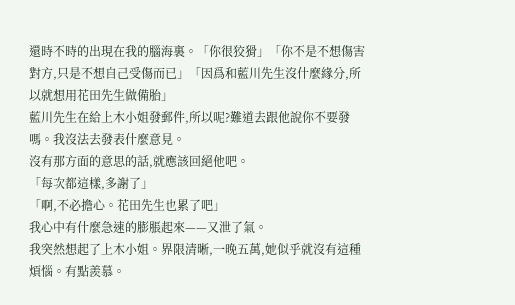還時不時的出現在我的腦海裏。「你很狡猾」「你不是不想傷害對方,只是不想自己受傷而已」「因爲和藍川先生沒什麼緣分,所以就想用花田先生做備胎」
藍川先生在給上木小姐發郵件,所以呢?難道去跟他說你不要發嗎。我沒法去發表什麼意見。
沒有那方面的意思的話,就應該回絕他吧。
「每次都這樣,多謝了」
「啊,不必擔心。花田先生也累了吧」
我心中有什麼急速的膨脹起來——又泄了氣。
我突然想起了上木小姐。界限清晰,一晚五萬,她似乎就沒有這種煩惱。有點羨慕。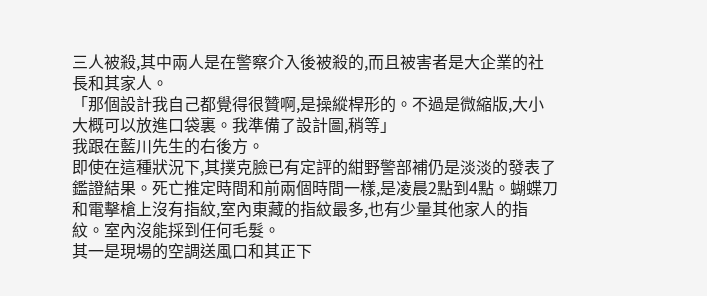三人被殺,其中兩人是在警察介入後被殺的,而且被害者是大企業的社長和其家人。
「那個設計我自己都覺得很贊啊,是操縱桿形的。不過是微縮版,大小大概可以放進口袋裏。我準備了設計圖,稍等」
我跟在藍川先生的右後方。
即使在這種狀況下,其撲克臉已有定評的紺野警部補仍是淡淡的發表了鑑證結果。死亡推定時間和前兩個時間一樣,是凌晨2點到4點。蝴蝶刀和電擊槍上沒有指紋,室內東藏的指紋最多,也有少量其他家人的指紋。室內沒能採到任何毛髮。
其一是現場的空調送風口和其正下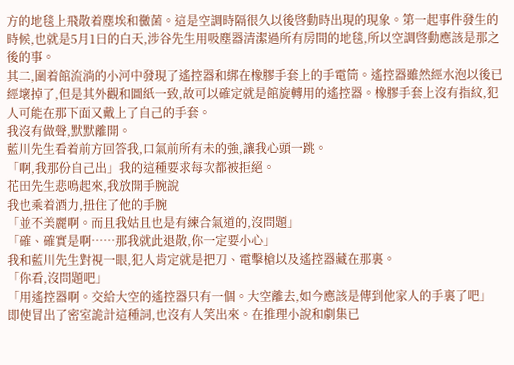方的地毯上飛散着塵埃和黴菌。這是空調時隔很久以後啓動時出現的現象。第一起事件發生的時候,也就是5月1日的白天,涉谷先生用吸塵器清潔過所有房間的地毯,所以空調啓動應該是那之後的事。
其二,圍着館流淌的小河中發現了遙控器和綁在橡膠手套上的手電筒。遙控器雖然經水泡以後已經壞掉了,但是其外觀和圖紙一致,故可以確定就是館旋轉用的遙控器。橡膠手套上沒有指紋,犯人可能在那下面又戴上了自己的手套。
我沒有做聲,默默離開。
藍川先生看着前方回答我,口氣前所有未的強,讓我心頭一跳。
「啊,我那份自己出」我的這種要求每次都被拒絕。
花田先生悲鳴起來,我放開手腕說
我也乘着酒力,扭住了他的手腕
「並不美麗啊。而且我姑且也是有練合氣道的,沒問題」
「確、確實是啊……那我就此退散,你一定要小心」
我和藍川先生對視一眼,犯人肯定就是把刀、電擊槍以及遙控器藏在那裏。
「你看,沒問題吧」
「用遙控器啊。交給大空的遙控器只有一個。大空離去,如今應該是傳到他家人的手裏了吧」
即使冒出了密室詭計這種詞,也沒有人笑出來。在推理小說和劇集已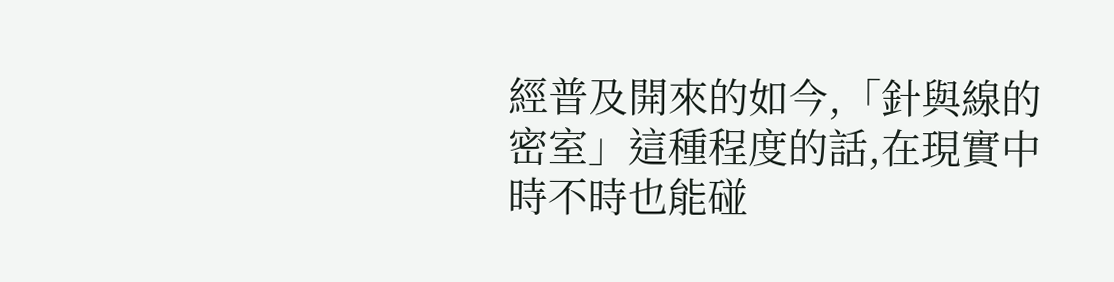經普及開來的如今,「針與線的密室」這種程度的話,在現實中時不時也能碰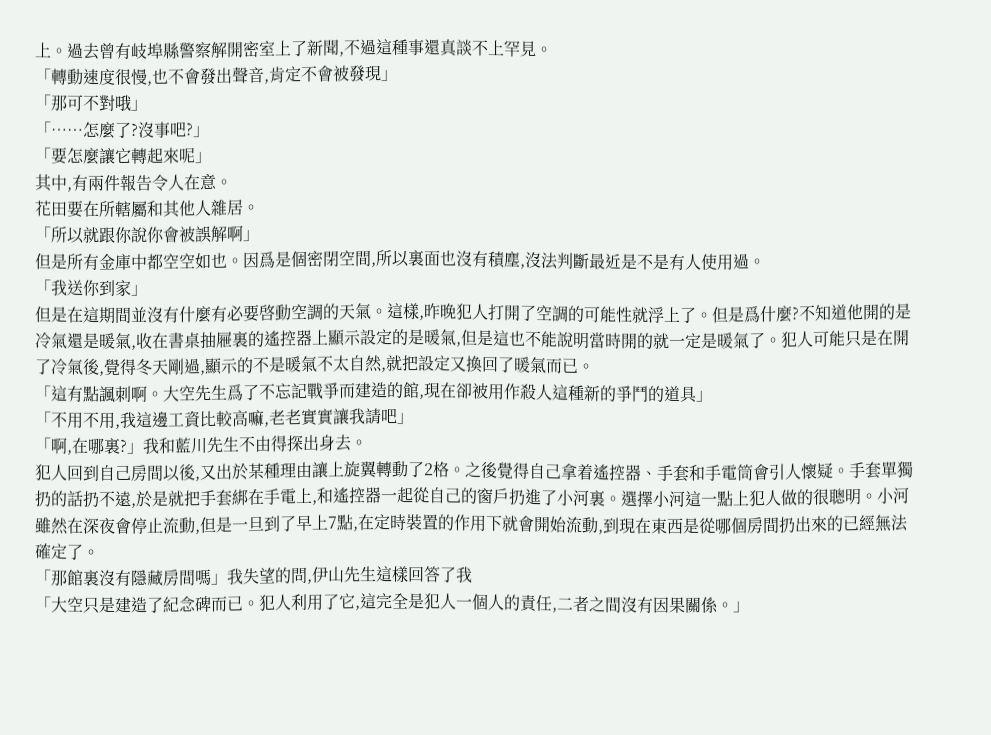上。過去曾有岐埠縣警察解開密室上了新聞,不過這種事還真談不上罕見。
「轉動速度很慢,也不會發出聲音,肯定不會被發現」
「那可不對哦」
「……怎麼了?沒事吧?」
「要怎麼讓它轉起來呢」
其中,有兩件報告令人在意。
花田要在所轄屬和其他人雜居。
「所以就跟你說你會被誤解啊」
但是所有金庫中都空空如也。因爲是個密閉空間,所以裏面也沒有積塵,沒法判斷最近是不是有人使用過。
「我送你到家」
但是在這期間並沒有什麼有必要啓動空調的天氣。這樣,昨晚犯人打開了空調的可能性就浮上了。但是爲什麼?不知道他開的是冷氣還是暖氣,收在書桌抽屜裏的遙控器上顯示設定的是暖氣,但是這也不能說明當時開的就一定是暖氣了。犯人可能只是在開了冷氣後,覺得冬天剛過,顯示的不是暖氣不太自然,就把設定又換回了暖氣而已。
「這有點諷刺啊。大空先生爲了不忘記戰爭而建造的館,現在卻被用作殺人這種新的爭鬥的道具」
「不用不用,我這邊工資比較高嘛,老老實實讓我請吧」
「啊,在哪裏?」我和藍川先生不由得探出身去。
犯人回到自己房間以後,又出於某種理由讓上旋翼轉動了2格。之後覺得自己拿着遙控器、手套和手電筒會引人懷疑。手套單獨扔的話扔不遠,於是就把手套綁在手電上,和遙控器一起從自己的窗戶扔進了小河裏。選擇小河這一點上犯人做的很聰明。小河雖然在深夜會停止流動,但是一旦到了早上7點,在定時裝置的作用下就會開始流動,到現在東西是從哪個房間扔出來的已經無法確定了。
「那館裏沒有隱藏房間嗎」我失望的問,伊山先生這樣回答了我
「大空只是建造了紀念碑而已。犯人利用了它,這完全是犯人一個人的責任,二者之間沒有因果關係。」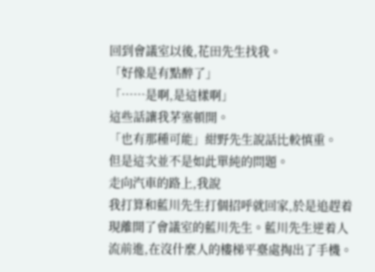回到會議室以後,花田先生找我。
「好像是有點醉了」
「……是啊,是這樣啊」
這些話讓我茅塞頓開。
「也有那種可能」紺野先生說話比較慎重。
但是這次並不是如此單純的問題。
走向汽車的路上,我說
我打算和藍川先生打個招呼就回家,於是追趕着現離開了會議室的藍川先生。藍川先生逆着人流前進,在沒什麼人的樓梯平臺處掏出了手機。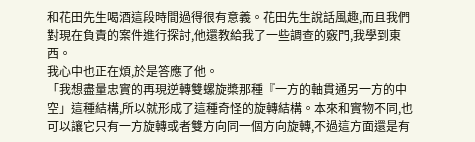和花田先生喝酒這段時間過得很有意義。花田先生說話風趣,而且我們對現在負責的案件進行探討,他還教給我了一些調查的竅門,我學到東西。
我心中也正在煩,於是答應了他。
「我想盡量忠實的再現逆轉雙螺旋槳那種『一方的軸貫通另一方的中空」這種結構,所以就形成了這種奇怪的旋轉結構。本來和實物不同,也可以讓它只有一方旋轉或者雙方向同一個方向旋轉,不過這方面還是有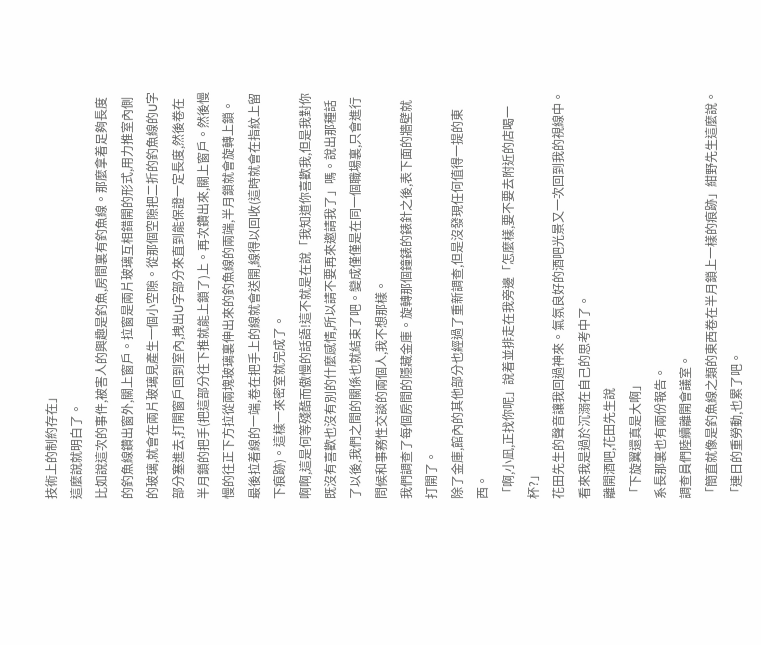技術上的制約存在」
這麼說就明白了。
比如說這次的事件,被害人的興趣是釣魚,房間裏有釣魚線。那麼拿着足夠長度的釣魚線鑽出窗外,關上窗戶。拉窗是兩片玻璃互相錯開的形式,用力推室內側的玻璃,就會在兩片玻璃見產生一個小空隙。從那個空隙把二折的釣魚線的U字部分塞進去,打開窗戶回到室內,拽出U字部分來直到能保證一定長度,然後卷在半月鎖的把手(把這部分往下推就能上鎖了)上。再次鑽出來,關上窗戶。然後慢慢的往正下方拉從兩塊玻璃裏伸出來的釣魚線的兩端,半月鎖就會旋轉上鎖。最後拉着線的一端,卷在把手上的線就會送開,線得以回收(這時就會在指紋上留下痕跡)。這樣一來密室就完成了。
啊啊,這是何等殘酷而傲慢的話語!這不就是在說「我知道你喜歡我,但是我對你既沒有喜歡也沒有別的什麼感情,所以請不要再來邀請我了」嗎。說出那種話了以後,我們之間的關係也就結束了吧。變成僅僅是在同一個職場裏,只會進行問候和事務性交談的兩個人,我不想那樣。
我們調查了每個房間的隱藏金庫。旋轉那個鐘錶的錶針之後,表下面的牆壁就打開了。
除了金庫,館內的其他部分也經過了重新調查,但是沒發現任何值得一提的東西。
「啊,小凪,正找你呢」說着並排走在我旁邊「怎麼樣,要不要去附近的店喝一杯?」
花田先生的聲音讓我回過神來。氣氛良好的酒吧光景又一次回到我的視線中。看來我是過於沉溺在自己的思考中了。
離開酒吧,花田先生說
「下旋翼還真是大啊」
系長那裏也有兩份報告。
調查員們陸續離開會議室。
「簡直就像是釣魚線之類的東西卷在半月鎖上一樣的痕跡」紺野先生這麼說。
「連日的重勞動,也累了吧。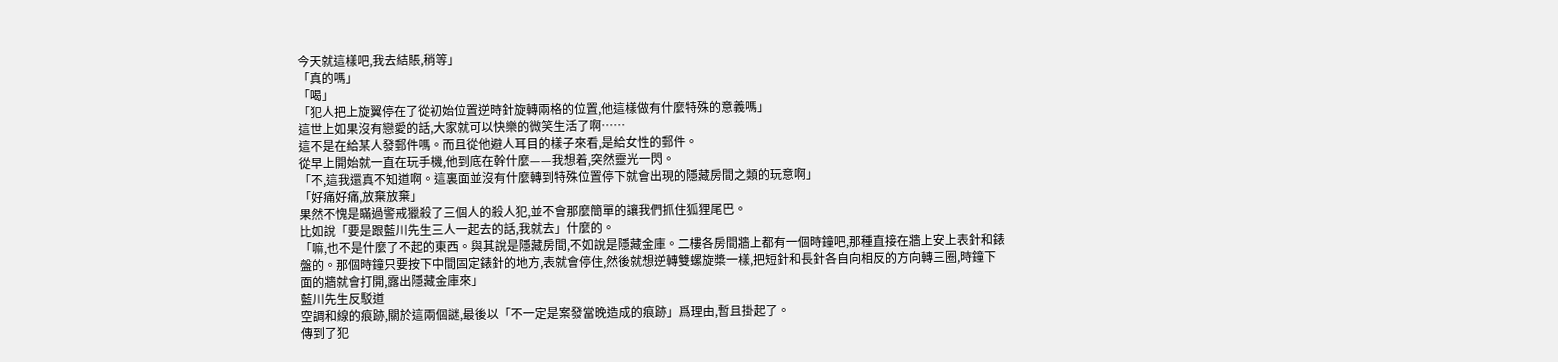今天就這樣吧,我去結賬,稍等」
「真的嗎」
「喝」
「犯人把上旋翼停在了從初始位置逆時針旋轉兩格的位置,他這樣做有什麼特殊的意義嗎」
這世上如果沒有戀愛的話,大家就可以快樂的微笑生活了啊……
這不是在給某人發郵件嗎。而且從他避人耳目的樣子來看,是給女性的郵件。
從早上開始就一直在玩手機,他到底在幹什麼——我想着,突然靈光一閃。
「不,這我還真不知道啊。這裏面並沒有什麼轉到特殊位置停下就會出現的隱藏房間之類的玩意啊」
「好痛好痛,放棄放棄」
果然不愧是瞞過警戒獵殺了三個人的殺人犯,並不會那麼簡單的讓我們抓住狐狸尾巴。
比如說「要是跟藍川先生三人一起去的話,我就去」什麼的。
「嘛,也不是什麼了不起的東西。與其說是隱藏房間,不如說是隱藏金庫。二樓各房間牆上都有一個時鐘吧,那種直接在牆上安上表針和錶盤的。那個時鐘只要按下中間固定錶針的地方,表就會停住,然後就想逆轉雙螺旋槳一樣,把短針和長針各自向相反的方向轉三圈,時鐘下面的牆就會打開,露出隱藏金庫來」
藍川先生反駁道
空調和線的痕跡,關於這兩個謎,最後以「不一定是案發當晚造成的痕跡」爲理由,暫且掛起了。
傳到了犯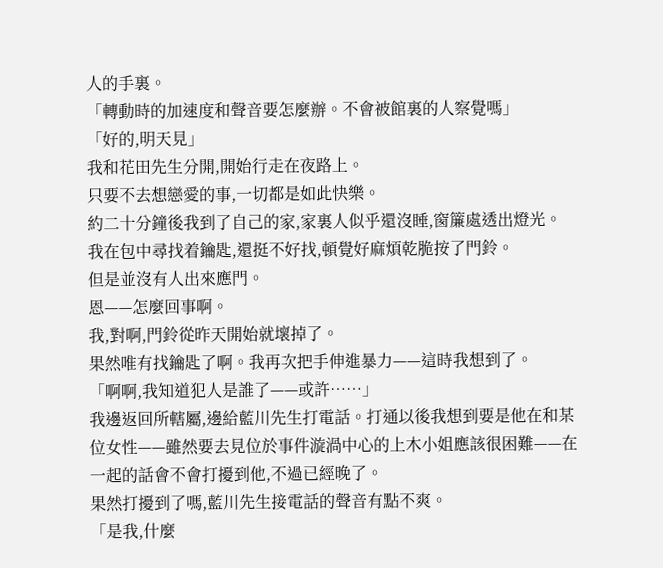人的手裏。
「轉動時的加速度和聲音要怎麼辦。不會被館裏的人察覺嗎」
「好的,明天見」
我和花田先生分開,開始行走在夜路上。
只要不去想戀愛的事,一切都是如此快樂。
約二十分鐘後我到了自己的家,家裏人似乎還沒睡,窗簾處透出燈光。
我在包中尋找着鑰匙,還挺不好找,頓覺好麻煩乾脆按了門鈴。
但是並沒有人出來應門。
恩——怎麼回事啊。
我,對啊,門鈴從昨天開始就壞掉了。
果然唯有找鑰匙了啊。我再次把手伸進暴力——這時我想到了。
「啊啊,我知道犯人是誰了——或許……」
我邊返回所轄屬,邊給藍川先生打電話。打通以後我想到要是他在和某位女性——雖然要去見位於事件漩渦中心的上木小姐應該很困難——在一起的話會不會打擾到他,不過已經晚了。
果然打擾到了嗎,藍川先生接電話的聲音有點不爽。
「是我,什麼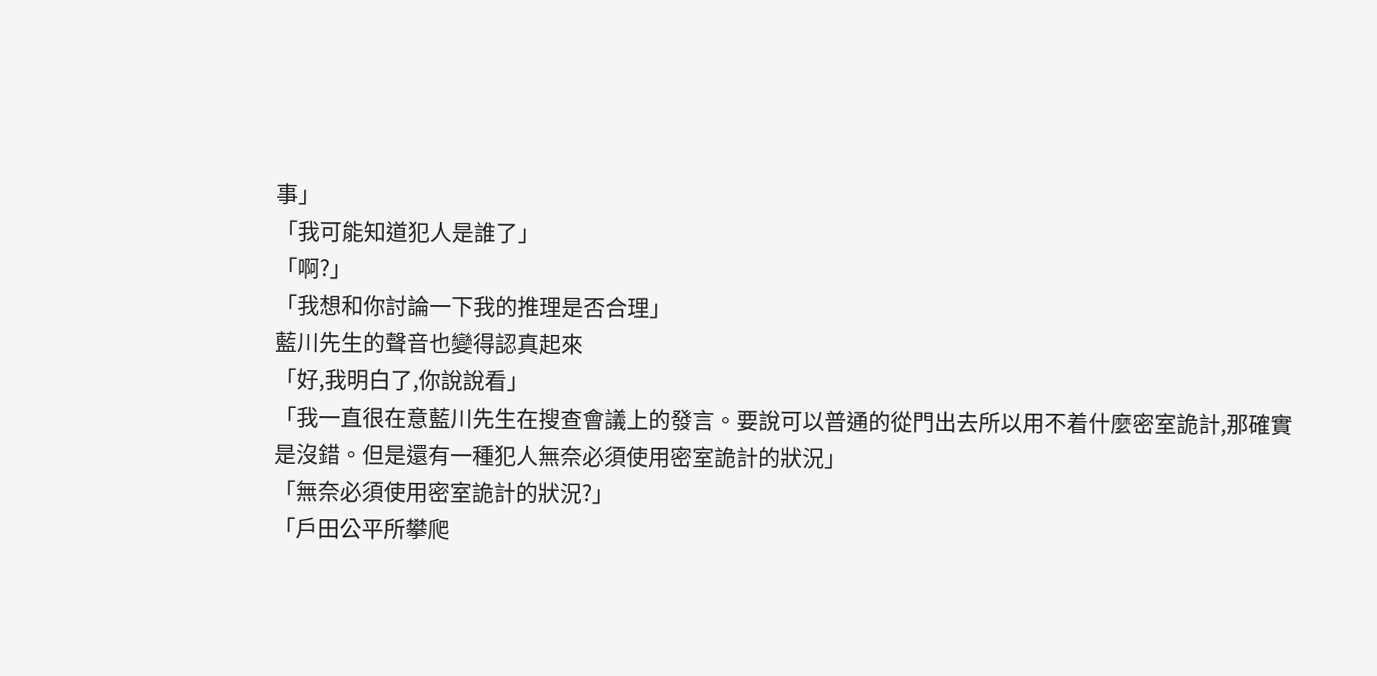事」
「我可能知道犯人是誰了」
「啊?」
「我想和你討論一下我的推理是否合理」
藍川先生的聲音也變得認真起來
「好,我明白了,你說說看」
「我一直很在意藍川先生在搜查會議上的發言。要說可以普通的從門出去所以用不着什麼密室詭計,那確實是沒錯。但是還有一種犯人無奈必須使用密室詭計的狀況」
「無奈必須使用密室詭計的狀況?」
「戶田公平所攀爬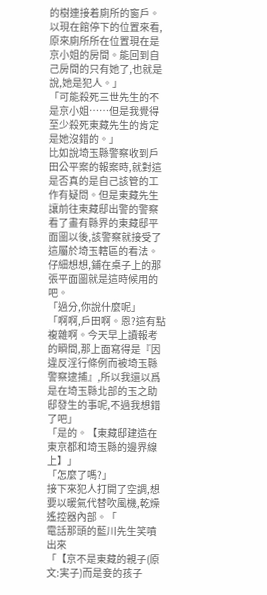的樹連接着廁所的窗戶。以現在館停下的位置來看,原來廁所所在位置現在是京小姐的房間。能回到自己房間的只有她了,也就是說,她是犯人。」
「可能殺死三世先生的不是京小姐……但是我覺得至少殺死東藏先生的肯定是她沒錯的。」
比如說埼玉縣警察收到戶田公平案的報案時,就對這是否真的是自己該管的工作有疑問。但是東藏先生讓前往東藏邸出警的警察看了畫有縣界的東藏邸平面圖以後,該警察就接受了這屬於埼玉轄區的看法。仔細想想,鋪在桌子上的那張平面圖就是這時候用的吧。
「過分,你說什麼呢」
「啊啊,戶田啊。恩?這有點複雜啊。今天早上讀報考的瞬間,那上面寫得是『因違反淫行條例而被埼玉縣警察逮捕』,所以我還以爲是在埼玉縣北部的玉之助邸發生的事呢,不過我想錯了吧」
「是的。【東藏邸建造在東京都和埼玉縣的邊界線上】」
「怎麼了嗎?」
接下來犯人打開了空調,想要以暖氣代替吹風機,乾燥遙控器內部。「
電話那頭的藍川先生笑噴出來
「【京不是東藏的親子(原文:実子)而是妾的孩子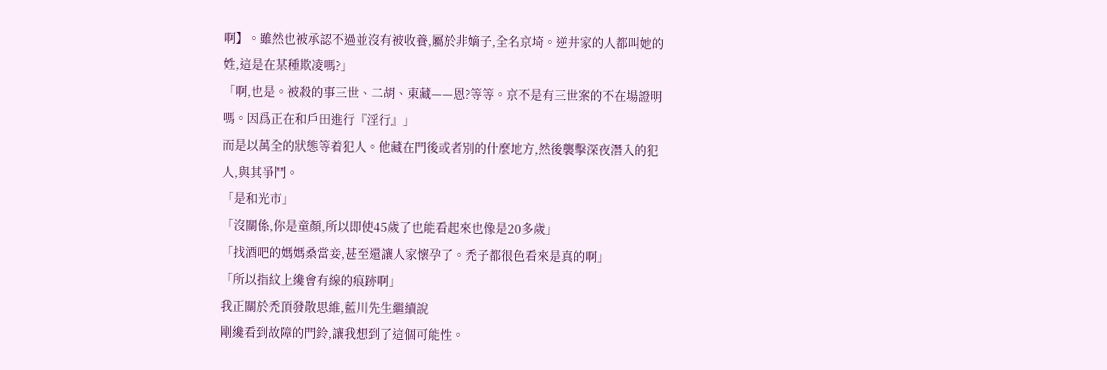啊】。雖然也被承認不過並沒有被收養,屬於非嫡子,全名京埼。逆井家的人都叫她的姓,這是在某種欺凌嗎?」
「啊,也是。被殺的事三世、二胡、東藏——恩?等等。京不是有三世案的不在場證明嗎。因爲正在和戶田進行『淫行』」
而是以萬全的狀態等着犯人。他藏在門後或者別的什麼地方,然後襲擊深夜潛入的犯人,與其爭鬥。
「是和光市」
「沒關係,你是童顏,所以即使45歲了也能看起來也像是20多歲」
「找酒吧的媽媽桑當妾,甚至還讓人家懷孕了。禿子都很色看來是真的啊」
「所以指紋上纔會有線的痕跡啊」
我正關於禿頂發散思維,藍川先生繼續說
剛纔看到故障的門鈴,讓我想到了這個可能性。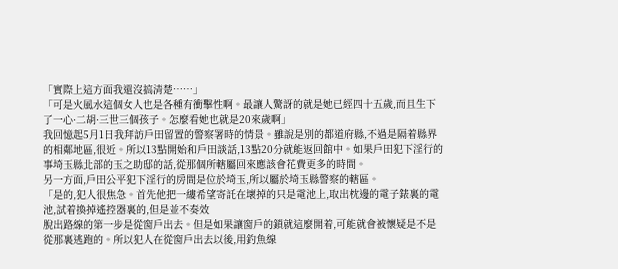「實際上這方面我還沒搞清楚……」
「可是火風水這個女人也是各種有衝擊性啊。最讓人驚訝的就是她已經四十五歲,而且生下了一心·二胡·三世三個孩子。怎麼看她也就是20來歲啊」
我回憶起5月1日我拜訪戶田留置的警察署時的情景。雖說是別的都道府縣,不過是隔着縣界的相鄰地區,很近。所以13點開始和戶田談話,13點20分就能返回館中。如果戶田犯下淫行的事埼玉縣北部的玉之助邸的話,從那個所轄屬回來應該會花費更多的時間。
另一方面,戶田公平犯下淫行的房間是位於埼玉,所以屬於埼玉縣警察的轄區。
「是的,犯人很焦急。首先他把一縷希望寄託在壞掉的只是電池上,取出枕邊的電子錶裏的電池,試着換掉遙控器裏的,但是並不奏效
脫出路線的第一步是從窗戶出去。但是如果讓窗戶的鎖就這麼開着,可能就會被懷疑是不是從那裏逃跑的。所以犯人在從窗戶出去以後,用釣魚線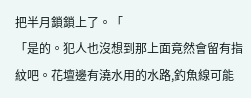把半月鎖鎖上了。「
「是的。犯人也沒想到那上面竟然會留有指紋吧。花壇邊有澆水用的水路,釣魚線可能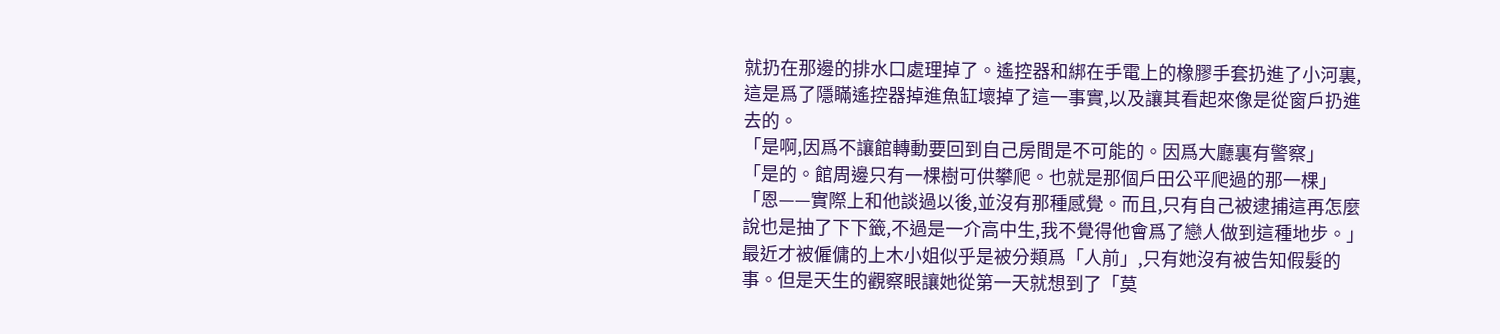就扔在那邊的排水口處理掉了。遙控器和綁在手電上的橡膠手套扔進了小河裏,這是爲了隱瞞遙控器掉進魚缸壞掉了這一事實,以及讓其看起來像是從窗戶扔進去的。
「是啊,因爲不讓館轉動要回到自己房間是不可能的。因爲大廳裏有警察」
「是的。館周邊只有一棵樹可供攀爬。也就是那個戶田公平爬過的那一棵」
「恩——實際上和他談過以後,並沒有那種感覺。而且,只有自己被逮捕這再怎麼說也是抽了下下籤,不過是一介高中生,我不覺得他會爲了戀人做到這種地步。」
最近才被僱傭的上木小姐似乎是被分類爲「人前」,只有她沒有被告知假髮的事。但是天生的觀察眼讓她從第一天就想到了「莫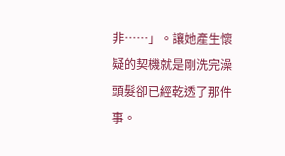非……」。讓她產生懷疑的契機就是剛洗完澡頭髮卻已經乾透了那件事。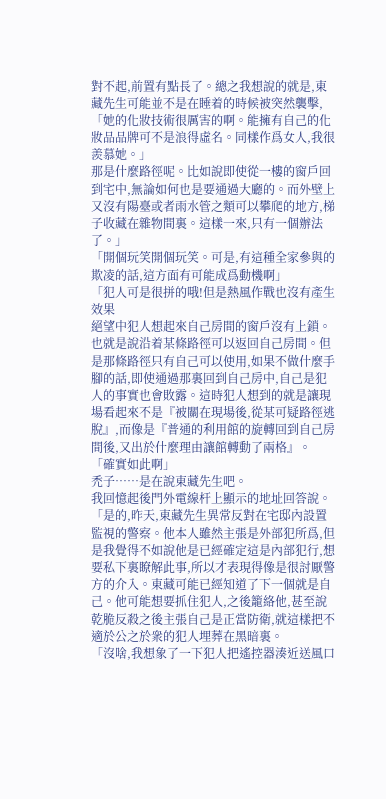對不起,前置有點長了。總之我想說的就是,東藏先生可能並不是在睡着的時候被突然襲擊,
「她的化妝技術很厲害的啊。能擁有自己的化妝品品牌可不是浪得虛名。同樣作爲女人,我很羨慕她。」
那是什麼路徑呢。比如說即使從一樓的窗戶回到宅中,無論如何也是要通過大廳的。而外壁上又沒有陽臺或者雨水管之類可以攀爬的地方,梯子收藏在雜物間裏。這樣一來,只有一個辦法了。」
「開個玩笑開個玩笑。可是,有這種全家參與的欺凌的話,這方面有可能成爲動機啊」
「犯人可是很拼的哦!但是熱風作戰也沒有產生效果
絕望中犯人想起來自己房間的窗戶沒有上鎖。也就是說沿着某條路徑可以返回自己房間。但是那條路徑只有自己可以使用,如果不做什麼手腳的話,即使通過那裏回到自己房中,自己是犯人的事實也會敗露。這時犯人想到的就是讓現場看起來不是『被關在現場後,從某可疑路徑逃脫』,而像是『普通的利用館的旋轉回到自己房間後,又出於什麼理由讓館轉動了兩格』。
「確實如此啊」
禿子……是在說東藏先生吧。
我回憶起後門外電線杆上顯示的地址回答說。
「是的,昨天,東藏先生異常反對在宅邸內設置監視的警察。他本人雖然主張是外部犯所爲,但是我覺得不如說他是已經確定這是內部犯行,想要私下裏瞭解此事,所以才表現得像是很討厭警方的介入。東藏可能已經知道了下一個就是自己。他可能想要抓住犯人,之後籠絡他,甚至說乾脆反殺之後主張自己是正當防衛,就這樣把不適於公之於衆的犯人埋葬在黑暗裏。
「沒啥,我想象了一下犯人把遙控器湊近送風口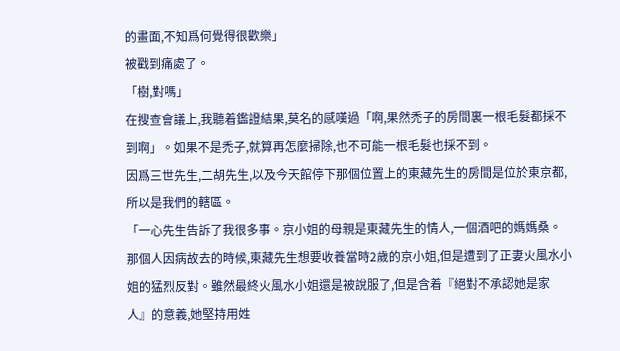的畫面,不知爲何覺得很歡樂」
被戳到痛處了。
「樹,對嗎」
在搜查會議上,我聽着鑑證結果,莫名的感嘆過「啊,果然禿子的房間裏一根毛髮都採不到啊」。如果不是禿子,就算再怎麼掃除,也不可能一根毛髮也採不到。
因爲三世先生,二胡先生,以及今天館停下那個位置上的東藏先生的房間是位於東京都,所以是我們的轄區。
「一心先生告訴了我很多事。京小姐的母親是東藏先生的情人,一個酒吧的媽媽桑。那個人因病故去的時候,東藏先生想要收養當時2歲的京小姐,但是遭到了正妻火風水小姐的猛烈反對。雖然最終火風水小姐還是被說服了,但是含着『絕對不承認她是家人』的意義,她堅持用姓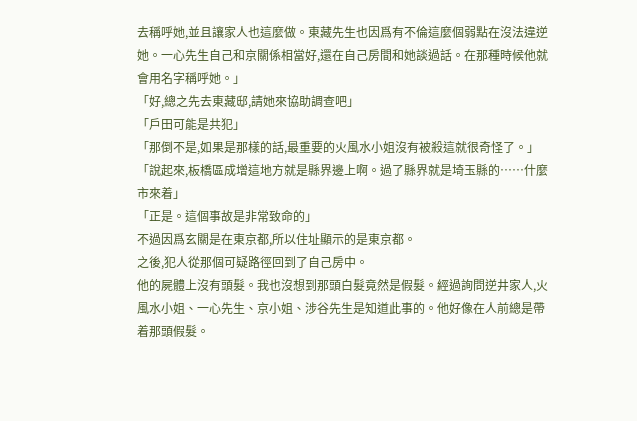去稱呼她,並且讓家人也這麼做。東藏先生也因爲有不倫這麼個弱點在沒法違逆她。一心先生自己和京關係相當好,還在自己房間和她談過話。在那種時候他就會用名字稱呼她。」
「好,總之先去東藏邸,請她來協助調查吧」
「戶田可能是共犯」
「那倒不是,如果是那樣的話,最重要的火風水小姐沒有被殺這就很奇怪了。」
「說起來,板橋區成增這地方就是縣界邊上啊。過了縣界就是埼玉縣的……什麼市來着」
「正是。這個事故是非常致命的」
不過因爲玄關是在東京都,所以住址顯示的是東京都。
之後,犯人從那個可疑路徑回到了自己房中。
他的屍體上沒有頭髮。我也沒想到那頭白髮竟然是假髮。經過詢問逆井家人,火風水小姐、一心先生、京小姐、涉谷先生是知道此事的。他好像在人前總是帶着那頭假髮。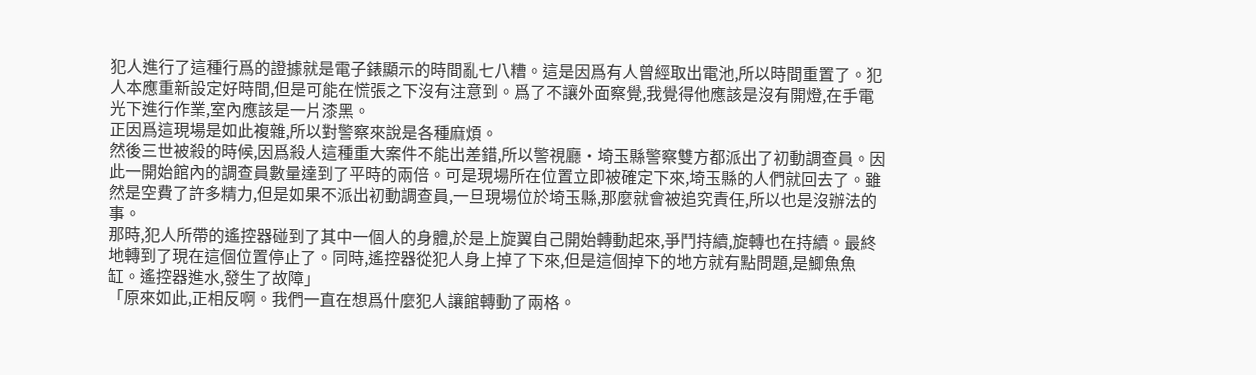犯人進行了這種行爲的證據就是電子錶顯示的時間亂七八糟。這是因爲有人曾經取出電池,所以時間重置了。犯人本應重新設定好時間,但是可能在慌張之下沒有注意到。爲了不讓外面察覺,我覺得他應該是沒有開燈,在手電光下進行作業,室內應該是一片漆黑。
正因爲這現場是如此複雜,所以對警察來說是各種麻煩。
然後三世被殺的時候,因爲殺人這種重大案件不能出差錯,所以警視廳·埼玉縣警察雙方都派出了初動調查員。因此一開始館內的調查員數量達到了平時的兩倍。可是現場所在位置立即被確定下來,埼玉縣的人們就回去了。雖然是空費了許多精力,但是如果不派出初動調查員,一旦現場位於埼玉縣,那麼就會被追究責任,所以也是沒辦法的事。
那時,犯人所帶的遙控器碰到了其中一個人的身體,於是上旋翼自己開始轉動起來,爭鬥持續,旋轉也在持續。最終地轉到了現在這個位置停止了。同時,遙控器從犯人身上掉了下來,但是這個掉下的地方就有點問題,是鯽魚魚缸。遙控器進水,發生了故障」
「原來如此,正相反啊。我們一直在想爲什麼犯人讓館轉動了兩格。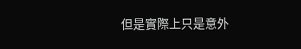但是實際上只是意外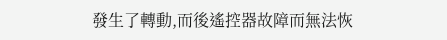發生了轉動,而後遙控器故障而無法恢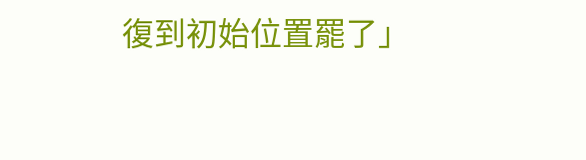復到初始位置罷了」